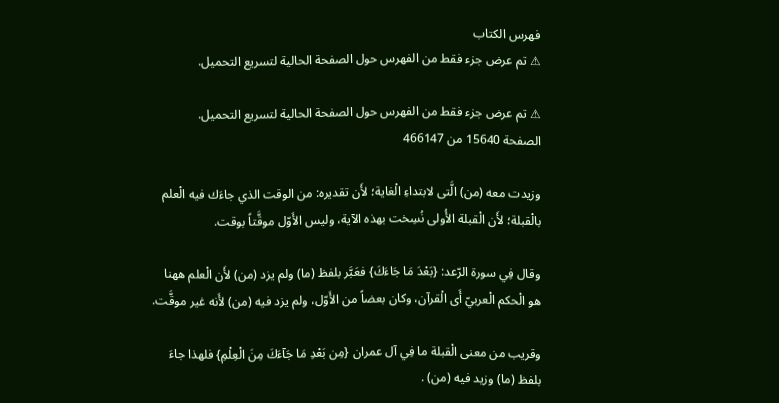فهرس الكتاب
⚠ تم عرض جزء فقط من الفهرس حول الصفحة الحالية لتسريع التحميل.

⚠ تم عرض جزء فقط من الفهرس حول الصفحة الحالية لتسريع التحميل.
الصفحة 15640 من 466147

وزيدت معه (من) الَّتى لابتداءِ الْغاية؛ لأَن تقديره: من الوقت الذي جاءَك فيه الْعلم بالْقبلة؛ لأَن الْقبلة الأُولى نُسِخت بهذه الآية، وليس الأَوّل موقَّتاً بوقت.

وقال فِي سورة الرّعد: {بَعْدَ مَا جَاءَكَ} فعَبَّر بلفظ (ما) ولم يزد (من) لأَن الْعلم ههنا هو الْحكم الْعربيّ أَى الْقرآن، وكان بعضاً من الأَوّل، ولم يزد فيه (من) لأَنه غير موقَّت.

وقريب من معنى الْقبلة ما فِي آل عمران {مِن بَعْدِ مَا جَآءَكَ مِنَ الْعِلْمِ} فلهذا جاءَ بلفظ (ما) وزيد فيه (من) .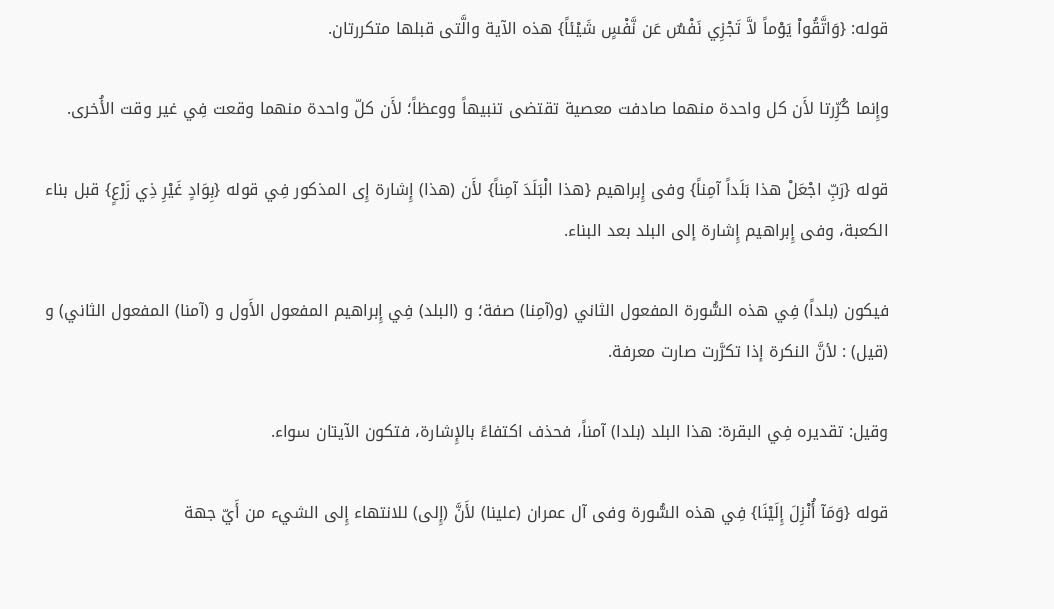قوله: {وَاتَّقُواْ يَوْماً لاَّ تَجْزِي نَفْسٌ عَن نَّفْسٍ شَيْئاً} هذه الآية والَّتى قبلها متكررتان.

وإِنما كُرِّرتا لأَن كل واحدة منهما صادفت معصية تقتضى تنبيهاً ووعظاً؛ لأَن كلّ واحدة منهما وقعت فِي غير وقت الأُخرى.

قوله {رَبِّ اجْعَلْ هذا بَلَداً آمِناً} وفى إِبراهيم {هذا الْبَلَدَ آمِناً} لأَن (هذا) إِشارة إِى المذكور فِي قوله {بِوَادٍ غَيْرِ ذِي زَرْعٍ} قبل بناء الكعبة، وفى إِبراهيم إِشارة إلى البلد بعد البناء.

فيكون (بلداً) فِي هذه السُّورة المفعول الثاني (و(آمِنا) صفة؛ و (البلد) فِي إِبراهيم المفعول الأَول و (آمنا) المفعول الثاني) و (قيل) : لأنَّ النكرة إذا تكرَّرت صارت معرفة.

وقيل: تقديره فِي البقرة: هذا البلد (بلدا) آمناً، فحذف اكتفاءً بالإِشارة، فتكون الآيتان سواء.

قوله {وَمَآ أُنْزِلَ إِلَيْنَا} فِي هذه السُّورة وفى آل عمران (علينا) لأَنَّ (إِلى) للانتهاء إِلى الشيء من أَيّ جهة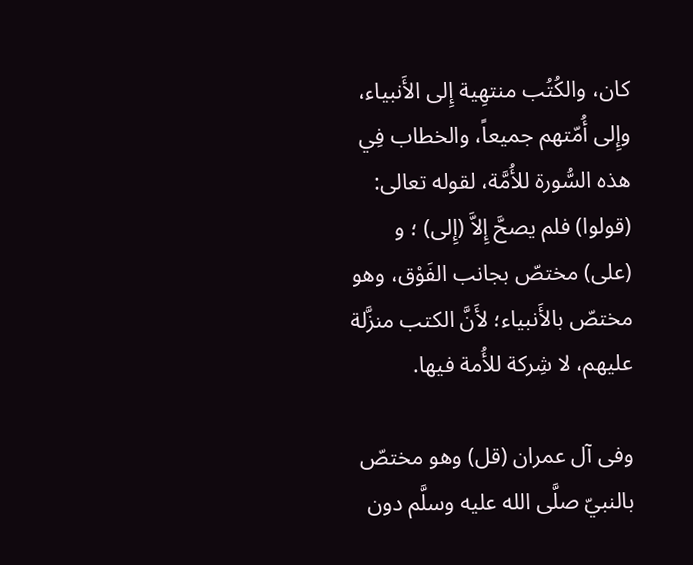كان، والكُتُب منتهِية إِلى الأَنبياء، وإِلى أُمّتهم جميعاً، والخطاب فِي هذه السُّورة للأُمَّة، لقوله تعالى: (قولوا) فلم يصحَّ إِلاَّ (إِلى) ؛ و (على) مختصّ بجانب الفَوْق، وهو مختصّ بالأَنبياء؛ لأَنَّ الكتب منزَّلة عليهم، لا شِركة للأُمة فيها.

وفى آل عمران (قل) وهو مختصّ بالنبيّ صلَّى الله عليه وسلَّم دون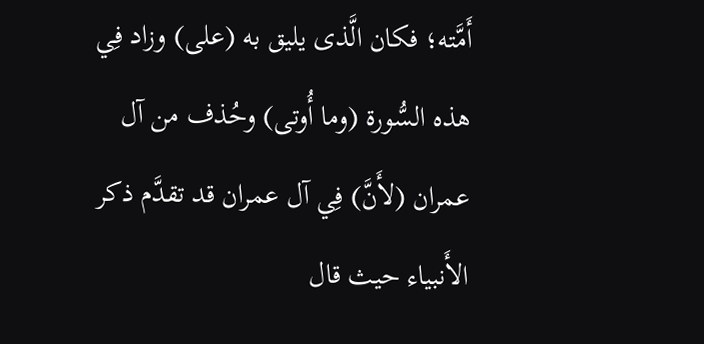أَمَّته؛ فكان الَّذى يليق به (على) وزاد فِي هذه السُّورة (وما أُوتى) وحُذف من آل عمران (لأَنَّ) فِي آل عمران قد تقدَّم ذكر الأَنبياء حيث قال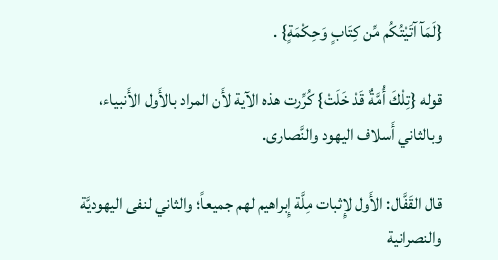{لَمَآ آتَيْتُكُم مِّن كِتَابٍ وَحِكْمَةٍ} .

قوله {تِلْكَ أُمَّةٌ قَدْ خَلَتْ} كُرِّرت هذه الآية لأَن المراد بالأَول الأَنبياء، وبالثاني أَسلاف اليهود والنَّصارى.

قال القَفَّال: الأَول لإِثبات مِلَّة إِبراهيم لهم جميعاً؛ والثاني لنفى اليهوديَّة والنصرانية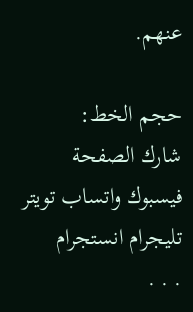عنهم.

حجم الخط:
شارك الصفحة
فيسبوك واتساب تويتر تليجرام انستجرام
. . .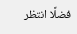فضلًا انتظر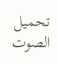تحميل الصوت